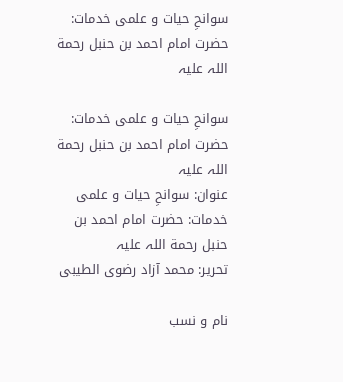سوانحِ حیات و علمی خدمات: حضرت امام احمد بن حنبل رحمة اللہ علیہ

سوانحِ حیات و علمی خدمات: حضرت امام احمد بن حنبل رحمة اللہ علیہ
عنوان: سوانحِ حیات و علمی خدمات: حضرت امام احمد بن حنبل رحمة اللہ علیہ
تحریر: محمد آزاد رضوی الطیبی

نام و نسب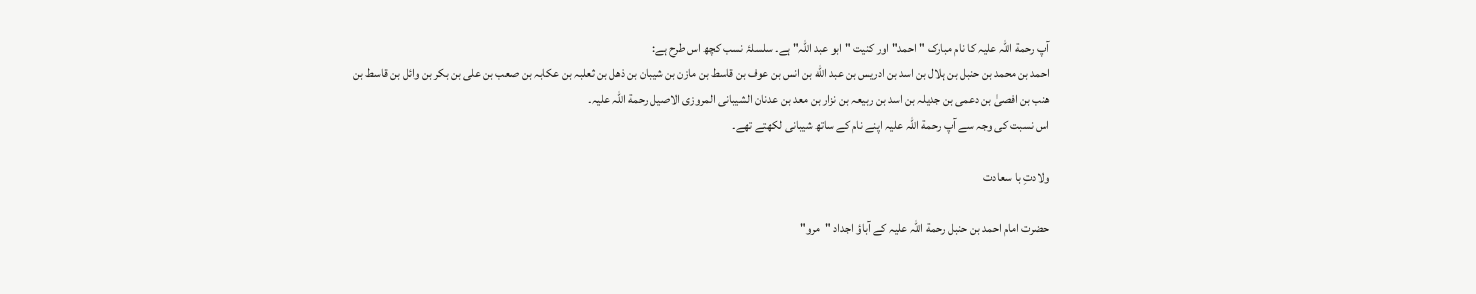آپ رحمة اللہ علیہ کا نام مبارک "احمد" اور کنیت "ابو عبد اللہ" ہے۔ سلسلۂ نسب کچھ اس طرح ہے:
احمد بن محمد بن حنبل بن ہلال بن اسد بن ادریس بن عبد الله بن انس بن عوف بن قاسط بن مازن بن شیبان بن ذهل بن ثعلبہ بن عکابہ بن صعب بن علی بن بکر بن وائل بن قاسط بن هنب بن افصیٰ بن دعمی بن جدیلہ بن اسد بن ربیعہ بن نزار بن معد بن عدنان الشیبانی المروزی الاصيل رحمة اللہ علیہ۔
اس نسبت کی وجہ سے آپ رحمة اللہ علیہ اپنے نام کے ساتھ شیبانی لکھتے تھے۔

ولادتِ با سعادت

حضرت امام احمد بن حنبل رحمة اللہ علیہ کے آباؤ اجداد "مرو"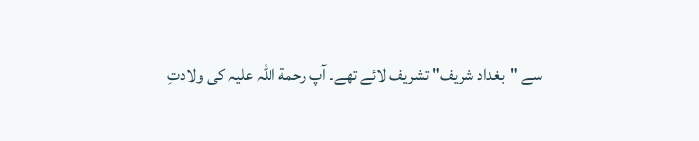سے "بغداد شریف" تشریف لائے تھے۔ آپ رحمة اللہ علیہ کی ولادتِ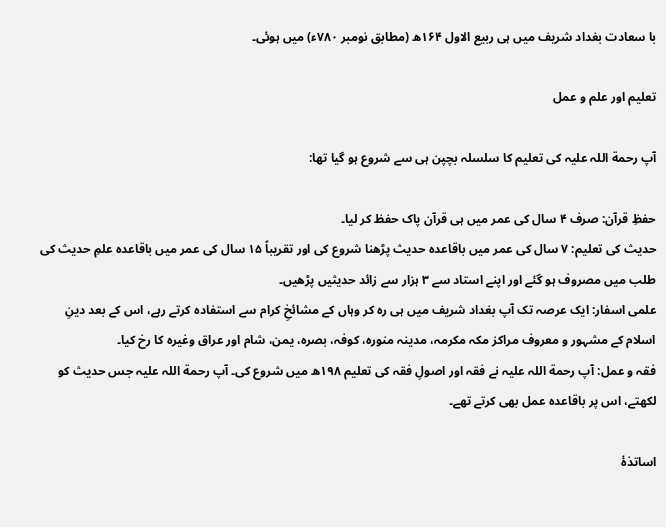با سعادت بغداد شریف میں ہی ربیع الاول ۱۶۴ھ (مطابق نومبر ۷۸۰ء) میں ہوئی۔

تعلیم اور علم و عمل

آپ رحمة اللہ علیہ کی تعلیم کا سلسلہ بچپن ہی سے شروع ہو گیا تھا:

حفظِ قرآن: صرف ۴ سال کی عمر میں ہی قرآن پاک حفظ کر لیا۔
حدیث کی تعلیم: ۷ سال کی عمر میں باقاعدہ حدیث پڑھنا شروع کی اور تقریباً ۱۵ سال کی عمر میں باقاعدہ علمِ حدیث کی طلب میں مصروف ہو گئے اور اپنے استاد سے ۳ ہزار سے زائد حدیثیں پڑھیں۔
علمی اسفار: ایک عرصہ تک آپ بغداد شریف میں ہی رہ کر وہاں کے مشائخِ کرام سے استفادہ کرتے رہے، اس کے بعد دینِ اسلام کے مشہور و معروف مراکز مکہ مکرمہ، مدینہ منورہ، کوفہ، بصرہ، یمن، شام اور عراق وغیرہ کا رخ کیا۔
فقہ و عمل: آپ رحمة اللہ علیہ نے فقہ اور اصولِ فقہ کی تعلیم ۱۹۸ھ میں شروع کی۔ آپ رحمة اللہ علیہ جس حدیث کو لکھتے، اس پر باقاعدہ عمل بھی کرتے تھے۔

اساتذۂ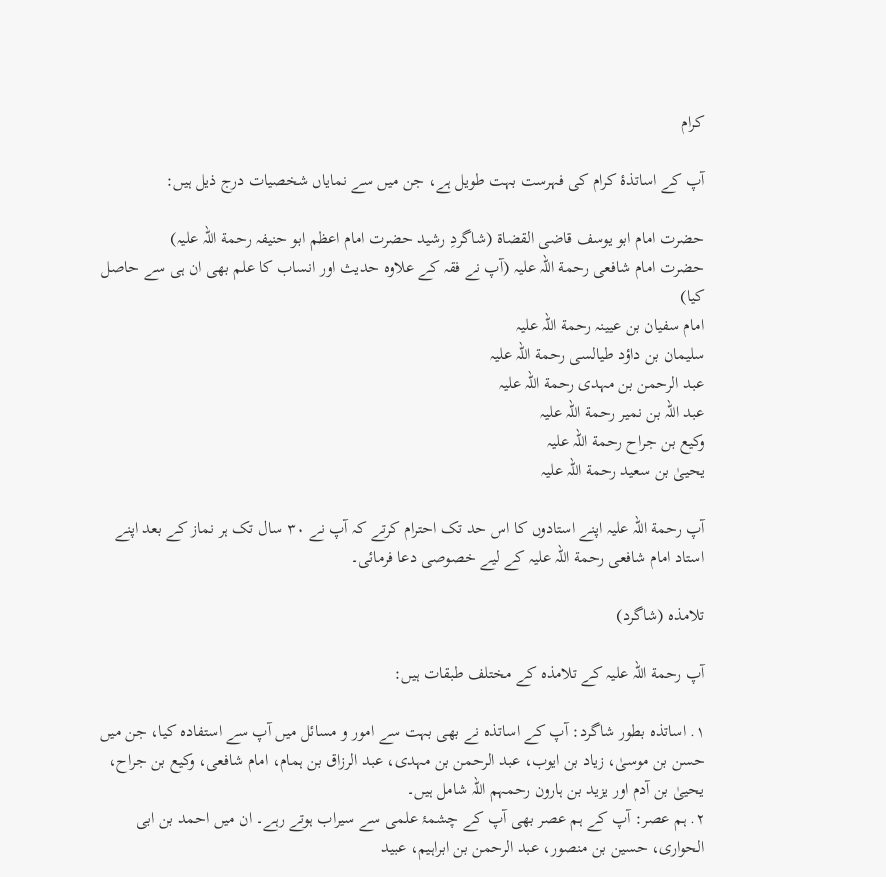کرام

آپ کے اساتذۂ کرام کی فہرست بہت طویل ہے، جن میں سے نمایاں شخصیات درج ذیل ہیں:

حضرت امام ابو یوسف قاضی القضاۃ (شاگردِ رشید حضرت امام اعظم ابو حنیفہ رحمة اللہ علیہ)
حضرت امام شافعی رحمة اللہ علیہ (آپ نے فقہ کے علاوہ حدیث اور انساب کا علم بھی ان ہی سے حاصل کیا)
امام سفیان بن عیینہ رحمة اللہ علیہ
سلیمان بن داؤد طیالسی رحمة اللہ علیہ
عبد الرحمن بن مہدی رحمة اللہ علیہ
عبد اللہ بن نمیر رحمة اللہ علیہ
وکیع بن جراح رحمة اللہ علیہ
یحییٰ بن سعید رحمة اللہ علیہ

آپ رحمة اللہ علیہ اپنے استادوں کا اس حد تک احترام کرتے کہ آپ نے ۳۰ سال تک ہر نماز کے بعد اپنے استاد امام شافعی رحمة اللہ علیہ کے لیے خصوصی دعا فرمائی۔

تلامذہ (شاگرد)

آپ رحمة اللہ علیہ کے تلامذہ کے مختلف طبقات ہیں:

۱. اساتذہ بطور شاگرد: آپ کے اساتذہ نے بھی بہت سے امور و مسائل میں آپ سے استفادہ کیا، جن میں حسن بن موسیٰ، زیاد بن ایوب، عبد الرحمن بن مہدی، عبد الرزاق بن ہمام، امام شافعی، وکیع بن جراح، یحییٰ بن آدم اور یزید بن ہارون رحمہم اللہ شامل ہیں۔
۲. ہم عصر: آپ کے ہم عصر بھی آپ کے چشمۂ علمی سے سیراب ہوتے رہے۔ ان میں احمد بن ابی الحواری، حسین بن منصور، عبد الرحمن بن ابراہیم، عبید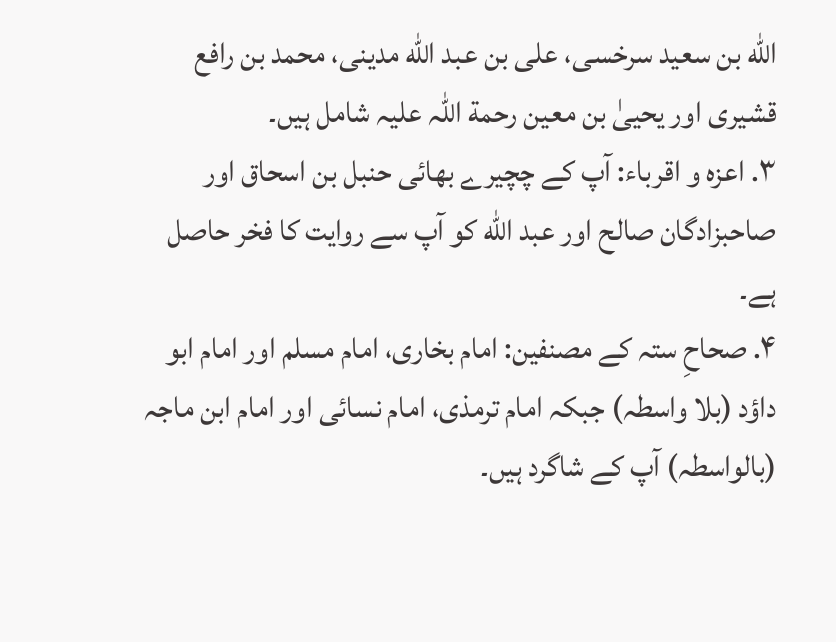الله بن سعید سرخسی، علی بن عبد الله مدینی، محمد بن رافع قشیری اور یحییٰ بن معین رحمة اللہ علیہ شامل ہیں۔
۳. اعزہ و اقرباء: آپ کے چچیرے بھائی حنبل بن اسحاق اور صاحبزادگان صالح اور عبد الله کو آپ سے روایت کا فخر حاصل ہے۔
۴. صحاحِ ستہ کے مصنفین: امام بخاری، امام مسلم اور امام ابو داؤد (بلا واسطہ) جبکہ امام ترمذی، امام نسائی اور امام ابن ماجہ (بالواسطہ) آپ کے شاگرد ہیں۔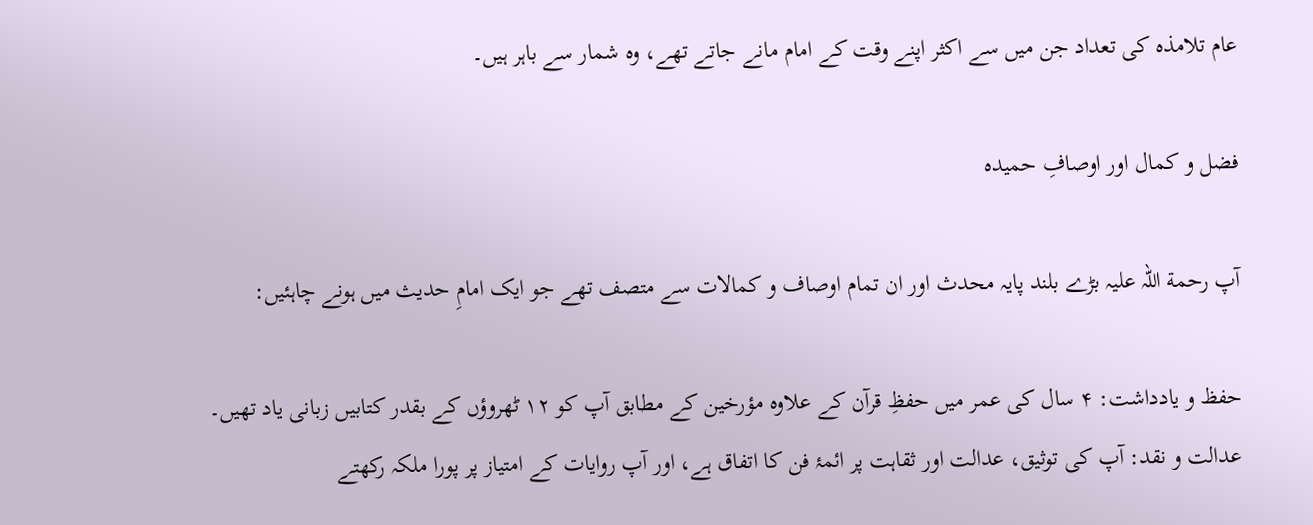عام تلامذہ کی تعداد جن میں سے اکثر اپنے وقت کے امام مانے جاتے تھے، وہ شمار سے باہر ہیں۔

فضل و کمال اور اوصافِ حمیدہ

آپ رحمة اللہ علیہ بڑے بلند پایہ محدث اور ان تمام اوصاف و کمالات سے متصف تھے جو ایک امامِ حدیث میں ہونے چاہئیں:

حفظ و یادداشت: ۴ سال کی عمر میں حفظِ قرآن کے علاوہ مؤرخین کے مطابق آپ کو ۱۲ ٹھروؤں کے بقدر کتابیں زبانی یاد تھیں۔
عدالت و نقد: آپ کی توثیق، عدالت اور ثقاہت پر ائمۂ فن کا اتفاق ہے، اور آپ روایات کے امتیاز پر پورا ملکہ رکھتے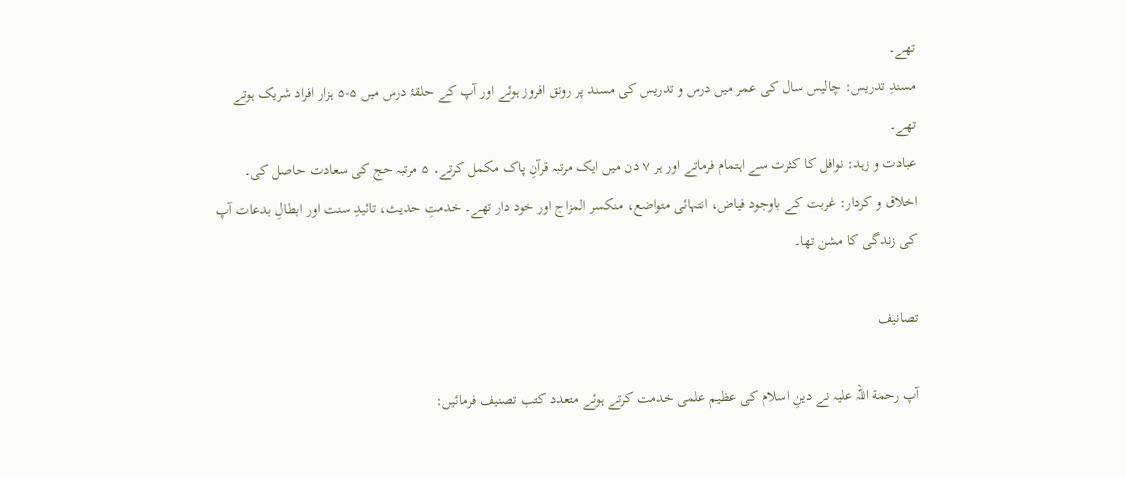تھے۔
مسندِ تدریس: چالیس سال کی عمر میں درس و تدریس کی مسند پر رونق افروز ہوئے اور آپ کے حلقۂ درس میں ۵-۵ ہزار افراد شریک ہوتے تھے۔
عبادت و زہد: نوافل کا کثرت سے اہتمام فرماتے اور ہر ۷ دن میں ایک مرتبہ قرآنِ پاک مکمل کرتے۔ ۵ مرتبہ حج کی سعادت حاصل کی۔
اخلاق و کردار: غربت کے باوجود فیاض، انتہائی متواضع، منکسر المزاج اور خود دار تھے۔ خدمتِ حدیث، تائیدِ سنت اور ابطالِ بدعات آپ کی زندگی کا مشن تھا۔

تصانیف

آپ رحمة اللہ علیہ نے دینِ اسلام کی عظیم علمی خدمت کرتے ہوئے متعدد کتب تصنیف فرمائیں: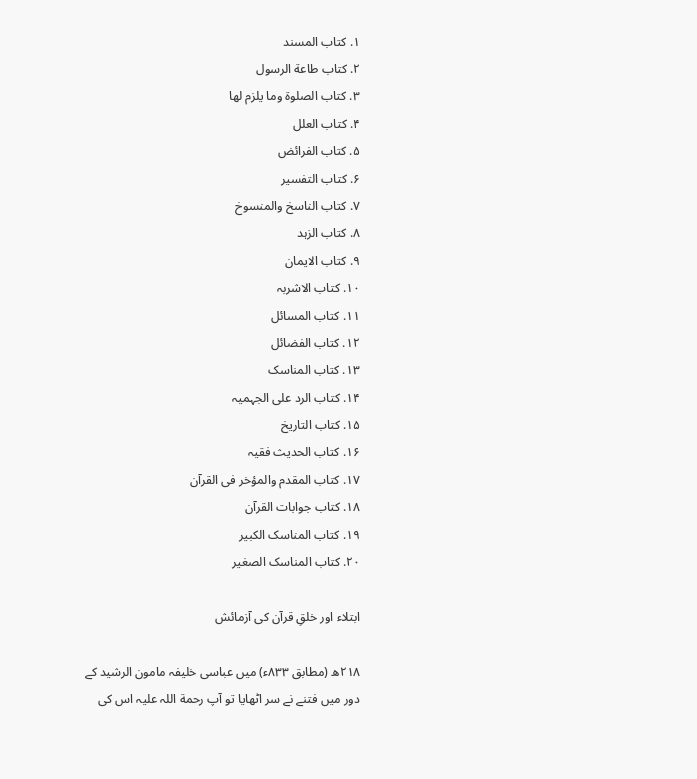۱. کتاب المسند
۲. کتاب طاعة الرسول
۳. کتاب الصلوۃ وما يلزم لها
۴. کتاب العلل
۵. کتاب الفرائض
۶. کتاب التفسیر
۷. کتاب الناسخ والمنسوخ
۸. کتاب الزہد
۹. کتاب الایمان
۱۰. کتاب الاشربہ
۱۱. کتاب المسائل
۱۲. کتاب الفضائل
۱۳. کتاب المناسک
۱۴. کتاب الرد علی الجہمیہ
۱۵. کتاب التاريخ
۱۶. کتاب الحديث فقیہ
۱۷. کتاب المقدم والمؤخر فی القرآن
۱۸. کتاب جوابات القرآن
۱۹. کتاب المناسک الکبیر
۲۰. کتاب المناسک الصغیر

ابتلاء اور خلقِ قرآن کی آزمائش

۲۱۸ھ (مطابق ۸۳۳ء) میں عباسی خلیفہ مامون الرشید کے دور میں فتنے نے سر اٹھایا تو آپ رحمة اللہ علیہ اس کی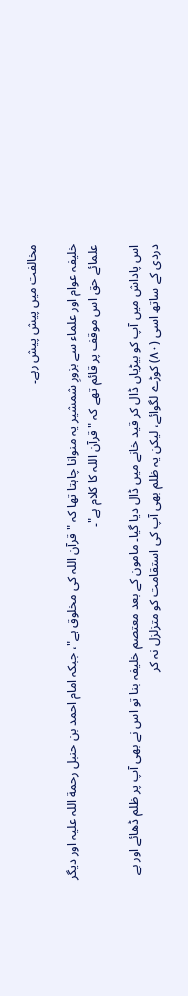مخالفت میں پیش پیش رہے۔

خلیفہ عوام اور علماء سے بزورِ شمشیر یہ منوانا چاہتا تھا کہ "قرآن اللہ کی مخلوق ہے"، جبکہ امام احمد بن حنبل رحمة اللہ علیہ اور دیگر علمائے حق اس موقف پر قائم تھے کہ "قرآن اللہ کا کلام ہے"۔

اس پاداش میں آپ کو بیڑیاں ڈال کر قید خانے میں ڈال دیا گیا۔ مامون کے بعد معتصم خلیفہ بنا تو اس نے بھی آپ پر ظلم ڈھائے اور بے دردی کے ساتھ اسی (۸۰) کوڑے لگوائے، لیکن یہ ظلم بھی آپ کی استقامت کو متزلزل نہ کر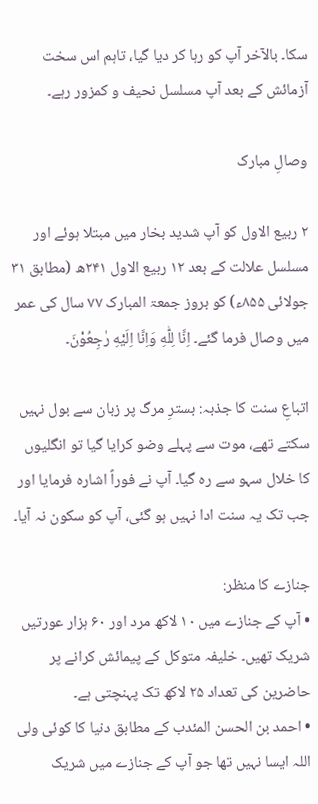سکا۔ بالآخر آپ کو رہا کر دیا گیا، تاہم اس سخت آزمائش کے بعد آپ مسلسل نحیف و کمزور رہے۔

وصالِ مبارک

۲ ربیع الاول کو آپ شدید بخار میں مبتلا ہوئے اور مسلسل علالت کے بعد ۱۲ ربیع الاول ۲۴۱ھ (مطابق ۳۱ جولائی ۸۵۵ء) کو بروز جمعۃ المبارک ۷۷ سال کی عمر میں وصال فرما گئے۔ اِنَّا لِلّٰهِ وَاِنَّا اِلَيْهِ رٰجِعُوْنَ۔

اتباعِ سنت کا جذبہ: بسترِ مرگ پر زبان سے بول نہیں سکتے تھے، موت سے پہلے وضو کرایا گیا تو انگلیوں کا خلال سہو سے رہ گیا۔ آپ نے فوراً اشارہ فرمایا اور جب تک یہ سنت ادا نہیں ہو گئی، آپ کو سکون نہ آیا۔

جنازے کا منظر:
• آپ کے جنازے میں ۱۰ لاکھ مرد اور ۶۰ ہزار عورتیں شریک تھیں۔ خلیفہ متوکل کے پیمائش کرانے پر حاضرین کی تعداد ۲۵ لاکھ تک پہنچتی ہے۔
• احمد بن الحسن المئدب کے مطابق دنیا کا کوئی ولی اللہ ایسا نہیں تھا جو آپ کے جنازے میں شریک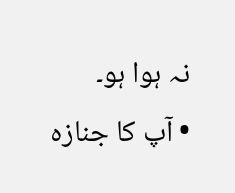نہ ہوا ہو۔
• آپ کا جنازہ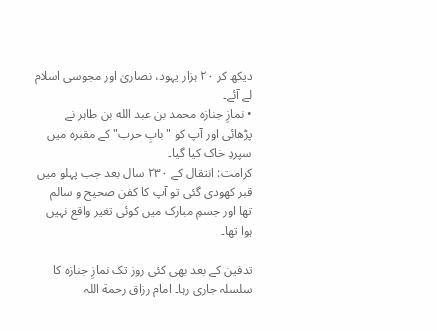دیکھ کر ۲۰ ہزار یہود، نصاریٰ اور مجوسی اسلام لے آئے۔
• نمازِ جنازہ محمد بن عبد الله بن طاہر نے پڑھائی اور آپ کو "بابِ حرب" کے مقبرہ میں سپردِ خاک کیا گیا۔
کرامت: انتقال کے ۲۳۰ سال بعد جب پہلو میں قبر کھودی گئی تو آپ کا کفن صحیح و سالم تھا اور جسمِ مبارک میں کوئی تغیر واقع نہیں ہوا تھا۔

تدفین کے بعد بھی کئی روز تک نمازِ جنازہ کا سلسلہ جاری رہا۔ امام رزاق رحمة اللہ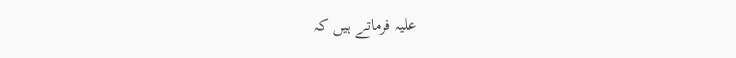علیہ فرماتے ہیں کہ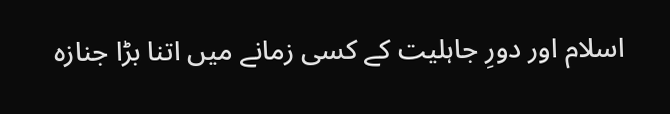اسلام اور دورِ جاہلیت کے کسی زمانے میں اتنا بڑا جنازہ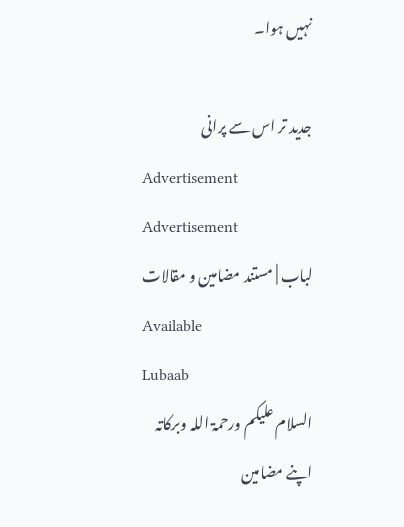نہیں ہوا۔

جدید تر اس سے پرانی
Advertisement
Advertisement
لباب | مستند مضامین و مقالات
Available
Lubaab
السلام علیکم ورحمۃ اللہ وبرکاتہ
اپنے مضامین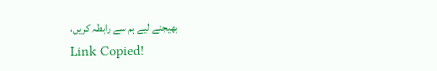بھیجنے لیے ہم سے رابطہ کریں،
Link Copied!